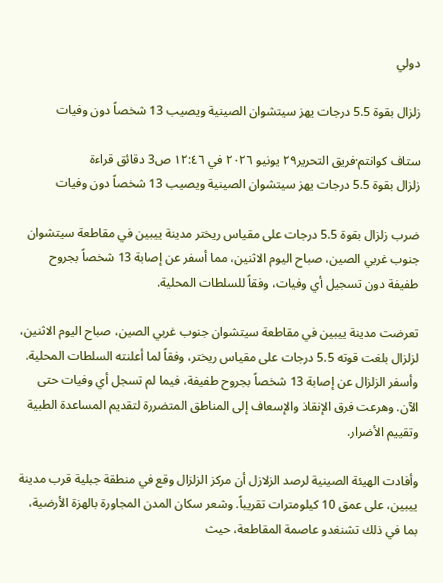دولي

زلزال بقوة 5.5 درجات يهز سيتشوان الصينية ويصيب 13 شخصاً دون وفيات

ستاف كوانتم·فريق التحرير٢٩ يونيو ٢٠٢٦ في ١٢:٤٦ ص3 دقائق قراءة
زلزال بقوة 5.5 درجات يهز سيتشوان الصينية ويصيب 13 شخصاً دون وفيات

ضرب زلزال بقوة 5.5 درجات على مقياس ريختر مدينة ييبين في مقاطعة سيتشوان جنوب غربي الصين، صباح اليوم الاثنين، مما أسفر عن إصابة 13 شخصاً بجروح طفيفة دون تسجيل أي وفيات، وفقاً للسلطات المحلية.

تعرضت مدينة ييبين في مقاطعة سيتشوان جنوب غربي الصين، صباح اليوم الاثنين، لزلزال بلغت قوته 5.5 درجات على مقياس ريختر، وفقاً لما أعلنته السلطات المحلية. وأسفر الزلزال عن إصابة 13 شخصاً بجروح طفيفة، فيما لم تسجل أي وفيات حتى الآن. وهرعت فرق الإنقاذ والإسعاف إلى المناطق المتضررة لتقديم المساعدة الطبية وتقييم الأضرار.

وأفادت الهيئة الصينية لرصد الزلازل أن مركز الزلزال وقع في منطقة جبلية قرب مدينة ييبين، على عمق 10 كيلومترات تقريباً. وشعر سكان المدن المجاورة بالهزة الأرضية، بما في ذلك تشنغدو عاصمة المقاطعة، حيث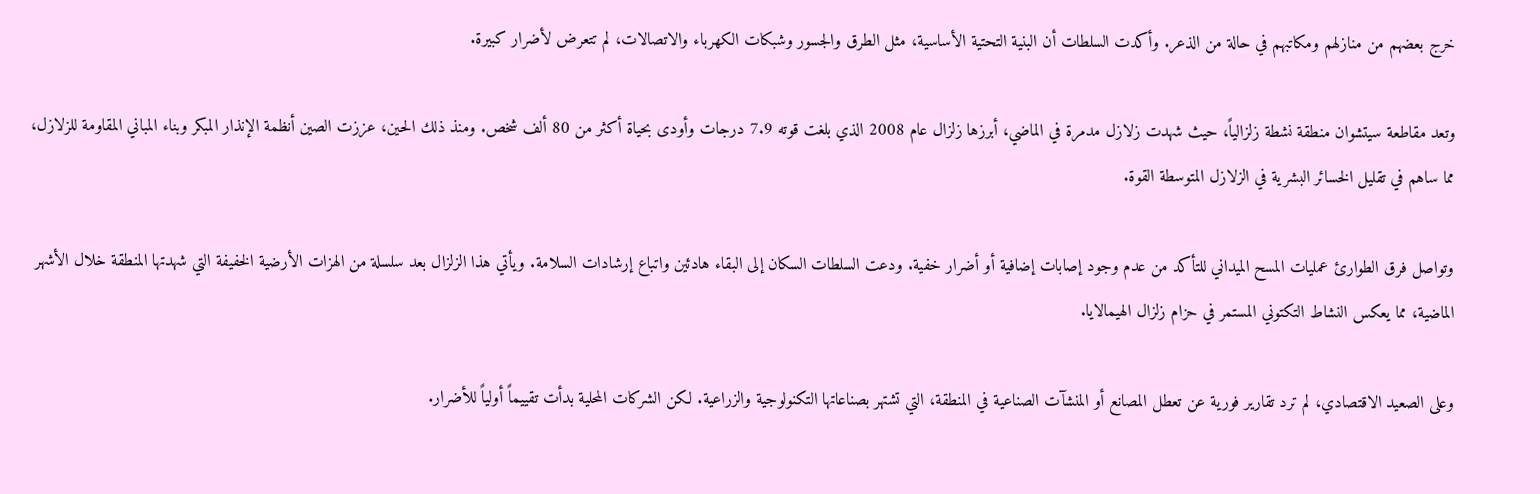خرج بعضهم من منازلهم ومكاتبهم في حالة من الذعر. وأكدت السلطات أن البنية التحتية الأساسية، مثل الطرق والجسور وشبكات الكهرباء والاتصالات، لم تتعرض لأضرار كبيرة.

وتعد مقاطعة سيتشوان منطقة نشطة زلزالياً، حيث شهدت زلازل مدمرة في الماضي، أبرزها زلزال عام 2008 الذي بلغت قوته 7.9 درجات وأودى بحياة أكثر من 80 ألف شخص. ومنذ ذلك الحين، عززت الصين أنظمة الإنذار المبكر وبناء المباني المقاومة للزلازل، مما ساهم في تقليل الخسائر البشرية في الزلازل المتوسطة القوة.

وتواصل فرق الطوارئ عمليات المسح الميداني للتأكد من عدم وجود إصابات إضافية أو أضرار خفية. ودعت السلطات السكان إلى البقاء هادئين واتباع إرشادات السلامة. ويأتي هذا الزلزال بعد سلسلة من الهزات الأرضية الخفيفة التي شهدتها المنطقة خلال الأشهر الماضية، مما يعكس النشاط التكتوني المستمر في حزام زلزال الهيمالايا.

وعلى الصعيد الاقتصادي، لم ترد تقارير فورية عن تعطل المصانع أو المنشآت الصناعية في المنطقة، التي تشتهر بصناعاتها التكنولوجية والزراعية. لكن الشركات المحلية بدأت تقييماً أولياً للأضرار.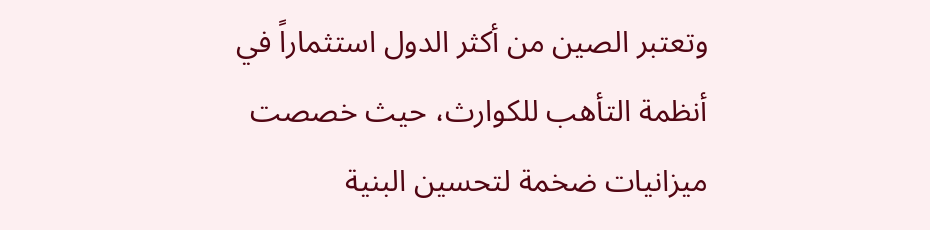وتعتبر الصين من أكثر الدول استثماراً في أنظمة التأهب للكوارث، حيث خصصت ميزانيات ضخمة لتحسين البنية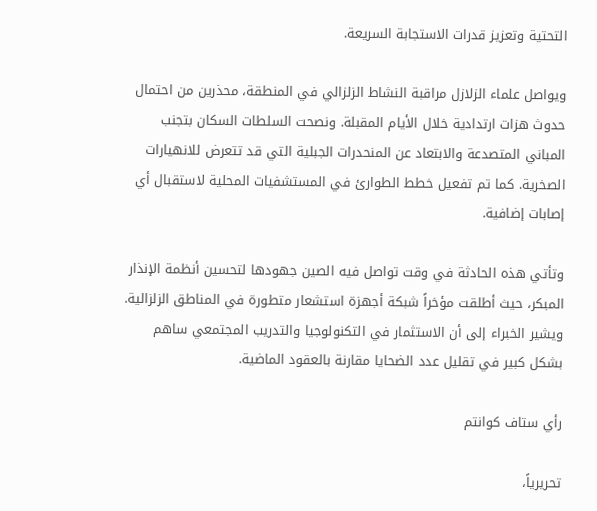التحتية وتعزيز قدرات الاستجابة السريعة.

ويواصل علماء الزلازل مراقبة النشاط الزلزالي في المنطقة، محذرين من احتمال حدوث هزات ارتدادية خلال الأيام المقبلة. ونصحت السلطات السكان بتجنب المباني المتصدعة والابتعاد عن المنحدرات الجبلية التي قد تتعرض للانهيارات الصخرية. كما تم تفعيل خطط الطوارئ في المستشفيات المحلية لاستقبال أي إصابات إضافية.

وتأتي هذه الحادثة في وقت تواصل فيه الصين جهودها لتحسين أنظمة الإنذار المبكر، حيث أطلقت مؤخراً شبكة أجهزة استشعار متطورة في المناطق الزلزالية. ويشير الخبراء إلى أن الاستثمار في التكنولوجيا والتدريب المجتمعي ساهم بشكل كبير في تقليل عدد الضحايا مقارنة بالعقود الماضية.

رأي ستاف كوانتم

تحريرياً،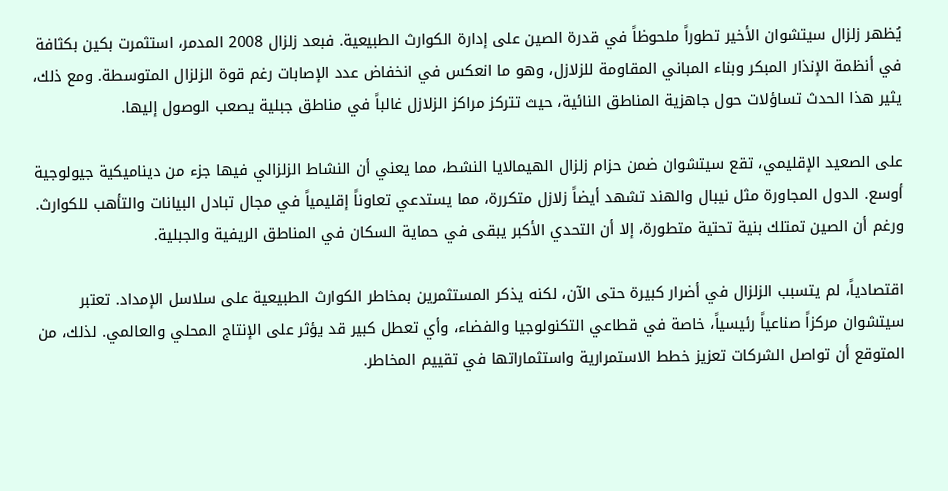يُظهر زلزال سيتشوان الأخير تطوراً ملحوظاً في قدرة الصين على إدارة الكوارث الطبيعية. فبعد زلزال 2008 المدمر، استثمرت بكين بكثافة في أنظمة الإنذار المبكر وبناء المباني المقاومة للزلازل، وهو ما انعكس في انخفاض عدد الإصابات رغم قوة الزلزال المتوسطة. ومع ذلك، يثير هذا الحدث تساؤلات حول جاهزية المناطق النائية، حيث تتركز مراكز الزلازل غالباً في مناطق جبلية يصعب الوصول إليها.

على الصعيد الإقليمي، تقع سيتشوان ضمن حزام زلزال الهيمالايا النشط، مما يعني أن النشاط الزلزالي فيها جزء من ديناميكية جيولوجية أوسع. الدول المجاورة مثل نيبال والهند تشهد أيضاً زلازل متكررة، مما يستدعي تعاوناً إقليمياً في مجال تبادل البيانات والتأهب للكوارث. ورغم أن الصين تمتلك بنية تحتية متطورة، إلا أن التحدي الأكبر يبقى في حماية السكان في المناطق الريفية والجبلية.

اقتصادياً، لم يتسبب الزلزال في أضرار كبيرة حتى الآن، لكنه يذكر المستثمرين بمخاطر الكوارث الطبيعية على سلاسل الإمداد. تعتبر سيتشوان مركزاً صناعياً رئيسياً، خاصة في قطاعي التكنولوجيا والفضاء، وأي تعطل كبير قد يؤثر على الإنتاج المحلي والعالمي. لذلك، من المتوقع أن تواصل الشركات تعزيز خطط الاستمرارية واستثماراتها في تقييم المخاطر.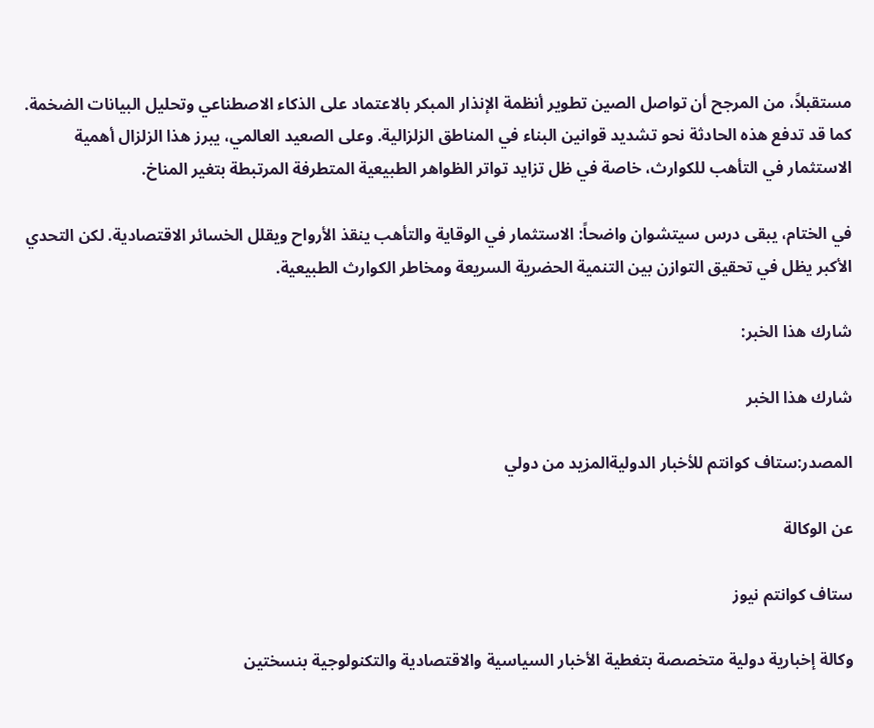مستقبلاً، من المرجح أن تواصل الصين تطوير أنظمة الإنذار المبكر بالاعتماد على الذكاء الاصطناعي وتحليل البيانات الضخمة. كما قد تدفع هذه الحادثة نحو تشديد قوانين البناء في المناطق الزلزالية. وعلى الصعيد العالمي، يبرز هذا الزلزال أهمية الاستثمار في التأهب للكوارث، خاصة في ظل تزايد تواتر الظواهر الطبيعية المتطرفة المرتبطة بتغير المناخ.

في الختام، يبقى درس سيتشوان واضحاً: الاستثمار في الوقاية والتأهب ينقذ الأرواح ويقلل الخسائر الاقتصادية. لكن التحدي الأكبر يظل في تحقيق التوازن بين التنمية الحضرية السريعة ومخاطر الكوارث الطبيعية.

شارك هذا الخبر:

شارك هذا الخبر

المصدر:ستاف كوانتم للأخبار الدوليةالمزيد من دولي

عن الوكالة

ستاف كوانتم نيوز

وكالة إخبارية دولية متخصصة بتغطية الأخبار السياسية والاقتصادية والتكنولوجية بنسختين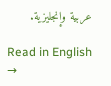عربية وإنجليزية.

Read in English →